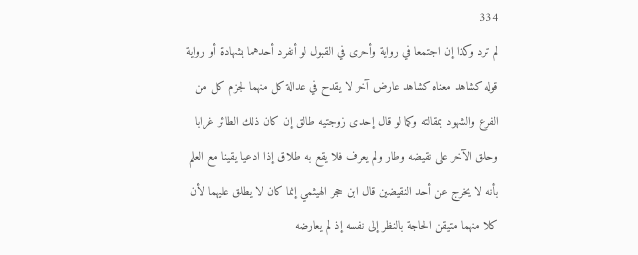334
لم ترد وكذا إن اجتمعا في رواية وأحرى في القبول لو أنفرد أحدهما بشهادة أو رواية قوله كشاهد معناه كشاهد عارض آخر لا يقدح في عدالة كل منهما لجزم كل من الفرع والشهود بمقالته وكما لو قال إحدى زوجتيه طالق إن كان ذلك الطائر غرابا وحلق الآخر على نقيضه وطار ولم يعرف فلا يقع به طلاق إذا ادعيا يقينا مع العلم بأنه لا يخرج عن أحد النقيضين قال ابن حجر الهيثمي إنما كان لا يطلق عليهما لأن كلا منهما متيقن الحاجة بالنظر إلى نفسه إذ لم يعارضه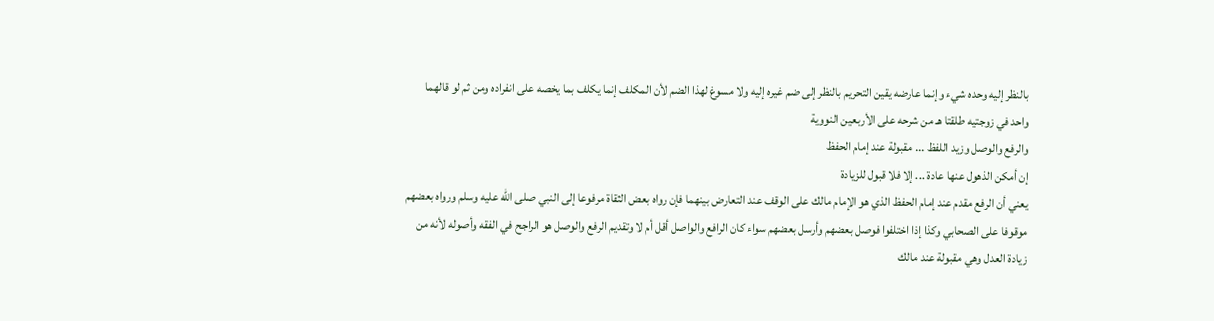بالنظر إليه وحده شيء وإنما عارضه يقين التحريم بالنظر إلى ضم غيره إليه ولا مسوغ لهذا الضم لأن المكلف إنما يكلف بما يخصه على انفراده ومن ثم لو قالهما واحد في زوجتيه طلقتا هـ من شرحه على الأربعين النووية
والرفع والوصل وزيد اللفظ ... مقبولة عند إمام الحفظ
إن أمكن الذهول عنها عادة ... إلا فلا قبول للزيادة
يعني أن الرفع مقدم عند إمام الحفظ الذي هو الإمام مالك على الوقف عند التعارض بينهما فإن رواه بعض الثقاة مرفوعا إلى النبي صلى الله عليه وسلم ورواه بعضهم موقوفا على الصحابي وكذا إذا اختلفوا فوصل بعضهم وأرسل بعضهم سواء كان الرافع والواصل أقل أم لا وتقديم الرفع والوصل هو الراجح في الفقه وأصوله لأنه من زيادة العدل وهي مقبولة عند مالك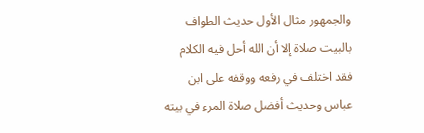والجمهور مثال الأول حديث الطواف بالبيت صلاة إلا أن الله أحل فيه الكلام فقد اختلف في رفعه ووقفه على ابن عباس وحديث أفضل صلاة المرء في بيته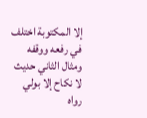إلا المكتوبة اختلف في رفعه ووقفه ومثال الثاني حديث لا نكاح إلا بولي رواه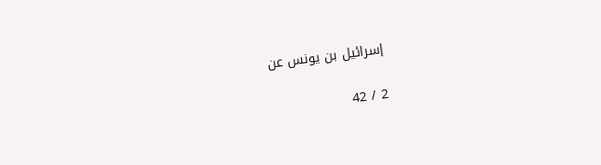إسرائيل بن يونس عن

2 / 42